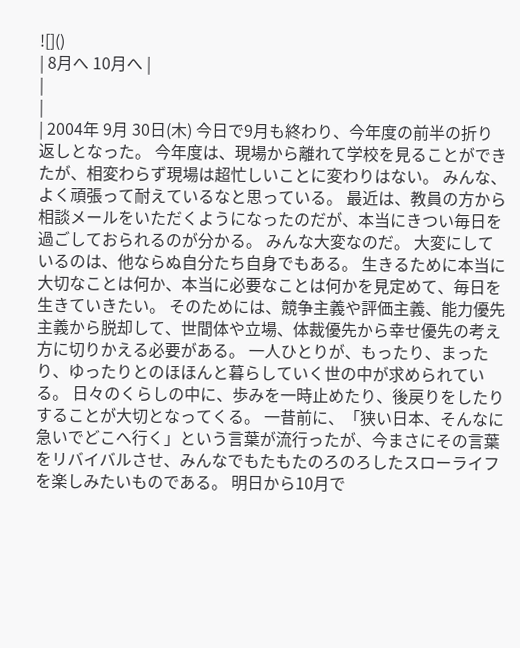![]()
| 8月へ 10月へ |
|
|
| 2004年 9月 30日(木) 今日で9月も終わり、今年度の前半の折り返しとなった。 今年度は、現場から離れて学校を見ることができたが、相変わらず現場は超忙しいことに変わりはない。 みんな、よく頑張って耐えているなと思っている。 最近は、教員の方から相談メールをいただくようになったのだが、本当にきつい毎日を過ごしておられるのが分かる。 みんな大変なのだ。 大変にしているのは、他ならぬ自分たち自身でもある。 生きるために本当に大切なことは何か、本当に必要なことは何かを見定めて、毎日を生きていきたい。 そのためには、競争主義や評価主義、能力優先主義から脱却して、世間体や立場、体裁優先から幸せ優先の考え方に切りかえる必要がある。 一人ひとりが、もったり、まったり、ゆったりとのほほんと暮らしていく世の中が求められている。 日々のくらしの中に、歩みを一時止めたり、後戻りをしたりすることが大切となってくる。 一昔前に、「狭い日本、そんなに急いでどこへ行く」という言葉が流行ったが、今まさにその言葉をリバイバルさせ、みんなでもたもたのろのろしたスローライフを楽しみたいものである。 明日から10月で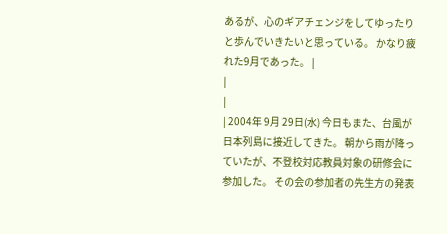あるが、心のギアチェンジをしてゆったりと歩んでいきたいと思っている。 かなり疲れた9月であった。 |
|
|
| 2004年 9月 29日(水) 今日もまた、台風が日本列島に接近してきた。 朝から雨が降っていたが、不登校対応教員対象の研修会に参加した。 その会の参加者の先生方の発表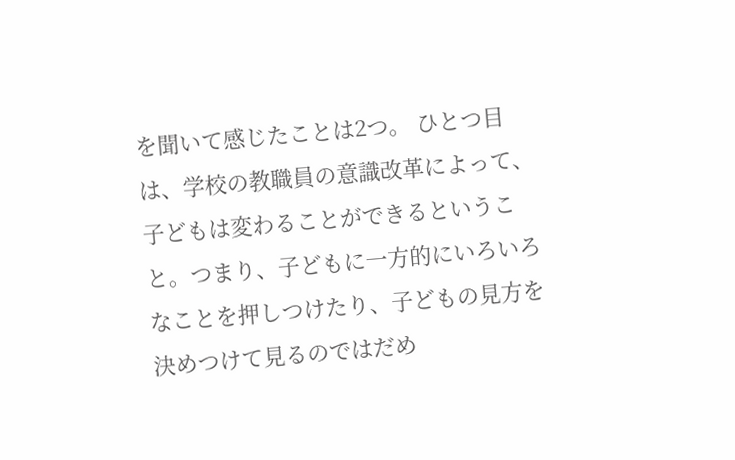を聞いて感じたことは2つ。 ひとつ目は、学校の教職員の意識改革によって、子どもは変わることができるということ。つまり、子どもに一方的にいろいろなことを押しつけたり、子どもの見方を決めつけて見るのではだめ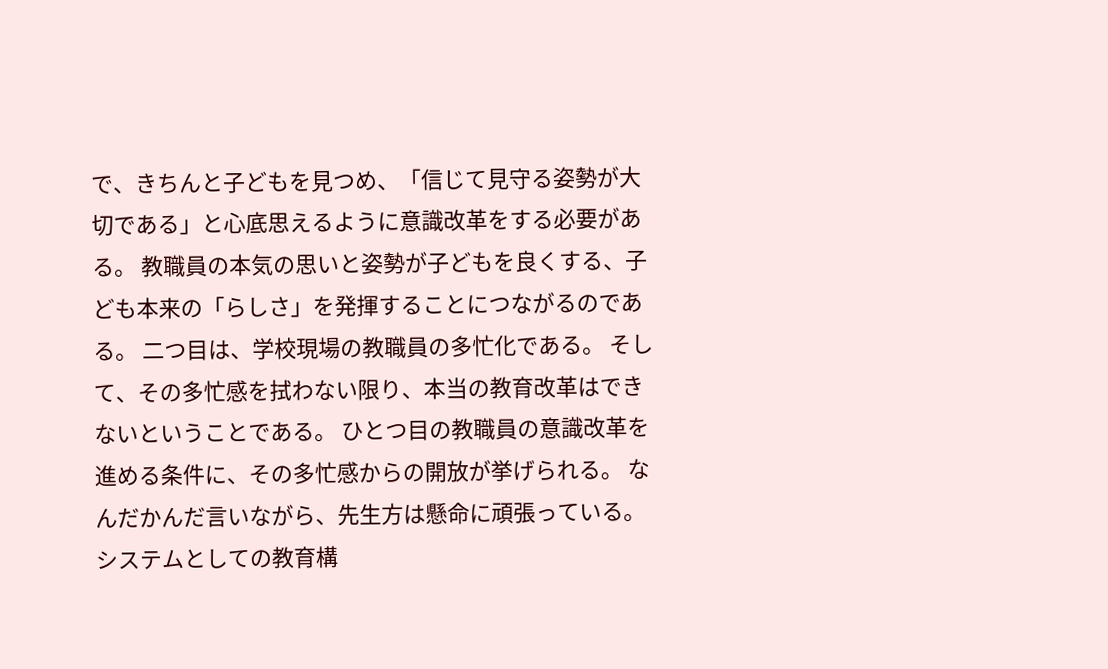で、きちんと子どもを見つめ、「信じて見守る姿勢が大切である」と心底思えるように意識改革をする必要がある。 教職員の本気の思いと姿勢が子どもを良くする、子ども本来の「らしさ」を発揮することにつながるのである。 二つ目は、学校現場の教職員の多忙化である。 そして、その多忙感を拭わない限り、本当の教育改革はできないということである。 ひとつ目の教職員の意識改革を進める条件に、その多忙感からの開放が挙げられる。 なんだかんだ言いながら、先生方は懸命に頑張っている。 システムとしての教育構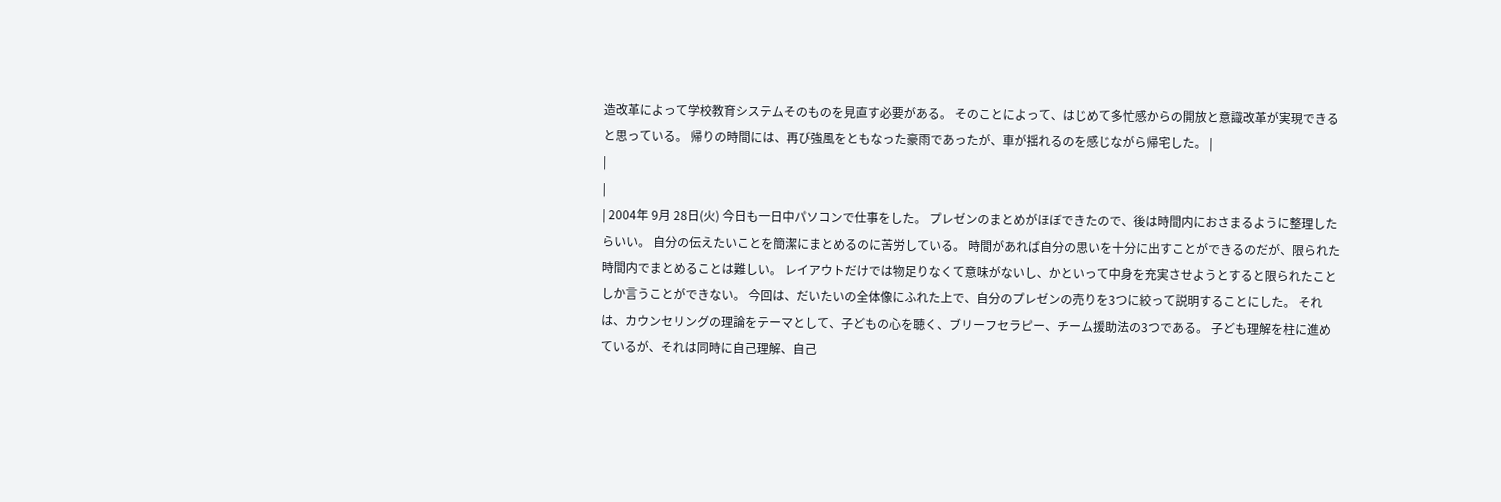造改革によって学校教育システムそのものを見直す必要がある。 そのことによって、はじめて多忙感からの開放と意識改革が実現できると思っている。 帰りの時間には、再び強風をともなった豪雨であったが、車が揺れるのを感じながら帰宅した。 |
|
|
| 2004年 9月 28日(火) 今日も一日中パソコンで仕事をした。 プレゼンのまとめがほぼできたので、後は時間内におさまるように整理したらいい。 自分の伝えたいことを簡潔にまとめるのに苦労している。 時間があれば自分の思いを十分に出すことができるのだが、限られた時間内でまとめることは難しい。 レイアウトだけでは物足りなくて意味がないし、かといって中身を充実させようとすると限られたことしか言うことができない。 今回は、だいたいの全体像にふれた上で、自分のプレゼンの売りを3つに絞って説明することにした。 それは、カウンセリングの理論をテーマとして、子どもの心を聴く、ブリーフセラピー、チーム援助法の3つである。 子ども理解を柱に進めているが、それは同時に自己理解、自己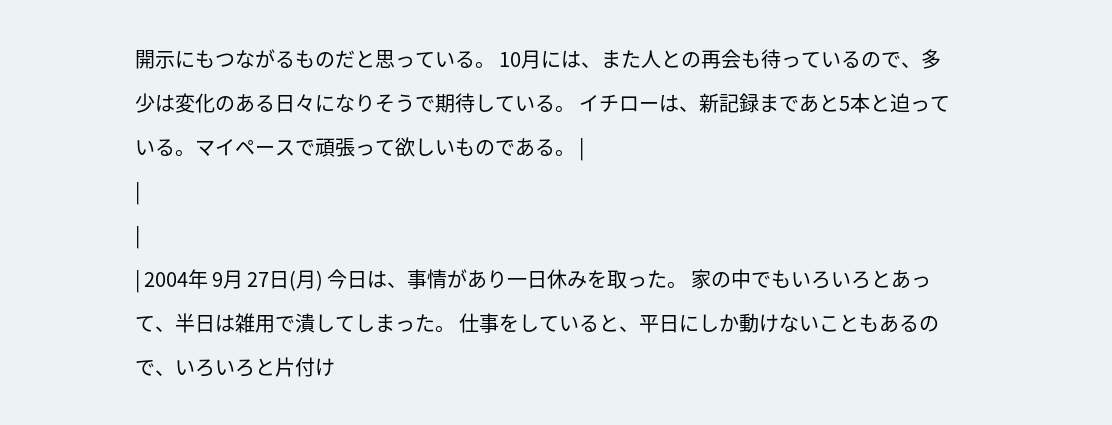開示にもつながるものだと思っている。 10月には、また人との再会も待っているので、多少は変化のある日々になりそうで期待している。 イチローは、新記録まであと5本と迫っている。マイペースで頑張って欲しいものである。 |
|
|
| 2004年 9月 27日(月) 今日は、事情があり一日休みを取った。 家の中でもいろいろとあって、半日は雑用で潰してしまった。 仕事をしていると、平日にしか動けないこともあるので、いろいろと片付け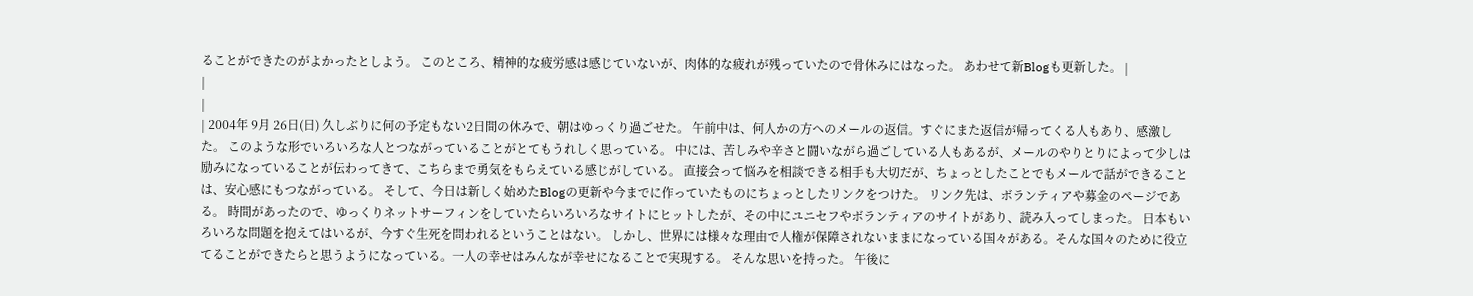ることができたのがよかったとしよう。 このところ、精神的な疲労感は感じていないが、肉体的な疲れが残っていたので骨休みにはなった。 あわせて新Blogも更新した。 |
|
|
| 2004年 9月 26日(日) 久しぶりに何の予定もない2日間の休みで、朝はゆっくり過ごせた。 午前中は、何人かの方へのメールの返信。すぐにまた返信が帰ってくる人もあり、感激した。 このような形でいろいろな人とつながっていることがとてもうれしく思っている。 中には、苦しみや辛さと闘いながら過ごしている人もあるが、メールのやりとりによって少しは励みになっていることが伝わってきて、こちらまで勇気をもらえている感じがしている。 直接会って悩みを相談できる相手も大切だが、ちょっとしたことでもメールで話ができることは、安心感にもつながっている。 そして、今日は新しく始めたBlogの更新や今までに作っていたものにちょっとしたリンクをつけた。 リンク先は、ボランティアや募金のページである。 時間があったので、ゆっくりネットサーフィンをしていたらいろいろなサイトにヒットしたが、その中にユニセフやボランティアのサイトがあり、読み入ってしまった。 日本もいろいろな問題を抱えてはいるが、今すぐ生死を問われるということはない。 しかし、世界には様々な理由で人権が保障されないままになっている国々がある。そんな国々のために役立てることができたらと思うようになっている。一人の幸せはみんなが幸せになることで実現する。 そんな思いを持った。 午後に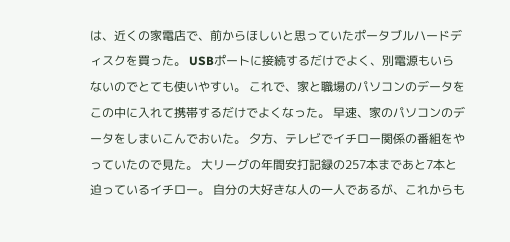は、近くの家電店で、前からほしいと思っていたポータブルハードディスクを買った。 USBポートに接続するだけでよく、別電源もいらないのでとても使いやすい。 これで、家と職場のパソコンのデータをこの中に入れて携帯するだけでよくなった。 早速、家のパソコンのデータをしまいこんでおいた。 夕方、テレビでイチロー関係の番組をやっていたので見た。 大リーグの年間安打記録の257本まであと7本と迫っているイチロー。 自分の大好きな人の一人であるが、これからも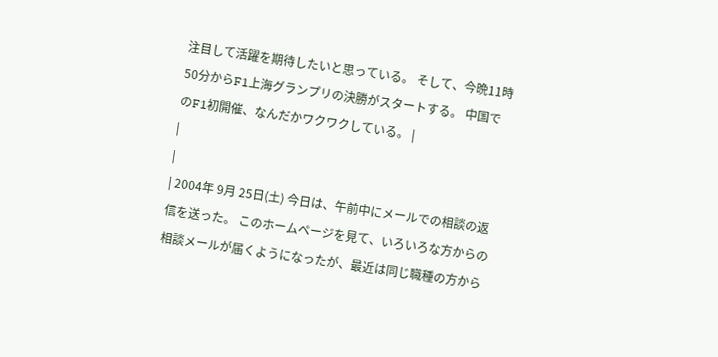注目して活躍を期待したいと思っている。 そして、今晩11時50分からF1上海グランプリの決勝がスタートする。 中国でのF1初開催、なんだかワクワクしている。 |
|
|
| 2004年 9月 25日(土) 今日は、午前中にメールでの相談の返信を送った。 このホームページを見て、いろいろな方からの相談メールが届くようになったが、最近は同じ職種の方から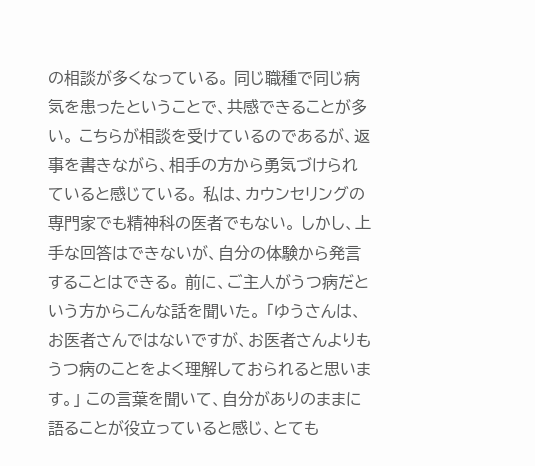の相談が多くなっている。 同じ職種で同じ病気を患ったということで、共感できることが多い。 こちらが相談を受けているのであるが、返事を書きながら、相手の方から勇気づけられていると感じている。 私は、カウンセリングの専門家でも精神科の医者でもない。 しかし、上手な回答はできないが、自分の体験から発言することはできる。 前に、ご主人がうつ病だという方からこんな話を聞いた。 「ゆうさんは、お医者さんではないですが、お医者さんよりもうつ病のことをよく理解しておられると思います。」 この言葉を聞いて、自分がありのままに語ることが役立っていると感じ、とても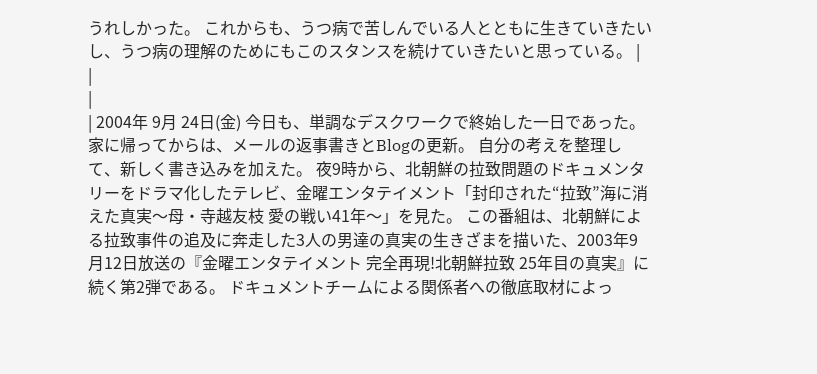うれしかった。 これからも、うつ病で苦しんでいる人とともに生きていきたいし、うつ病の理解のためにもこのスタンスを続けていきたいと思っている。 |
|
|
| 2004年 9月 24日(金) 今日も、単調なデスクワークで終始した一日であった。 家に帰ってからは、メールの返事書きとBlogの更新。 自分の考えを整理して、新しく書き込みを加えた。 夜9時から、北朝鮮の拉致問題のドキュメンタリーをドラマ化したテレビ、金曜エンタテイメント「封印された“拉致”海に消えた真実〜母・寺越友枝 愛の戦い41年〜」を見た。 この番組は、北朝鮮による拉致事件の追及に奔走した3人の男達の真実の生きざまを描いた、2003年9月12日放送の『金曜エンタテイメント 完全再現!北朝鮮拉致 25年目の真実』に続く第2弾である。 ドキュメントチームによる関係者への徹底取材によっ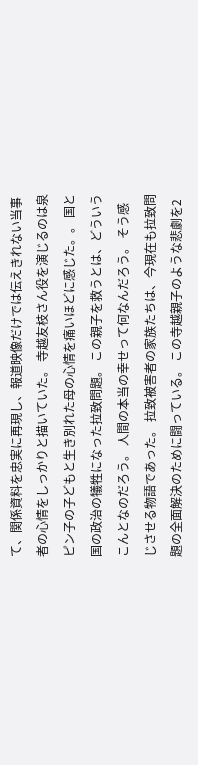て、関係資料を忠実に再現し、報道映像だけでは伝えきれない当事者の心情をしっかりと描いていた。 寺越友枝さん役を演じるのは泉ピン子の子どもと生き別れた母の心情を痛いほどに感じた。。 国と国の政治の犠牲になった拉致問題。 この親子を救うとは、どういうこんとなのだろう。 人間の本当の幸せって何なんだろう。 そう感じさせる物語であった。 拉致被害者の家族たちは、今現在も拉致問題の全面解決のために闘っている。 この寺越親子のような悲劇を2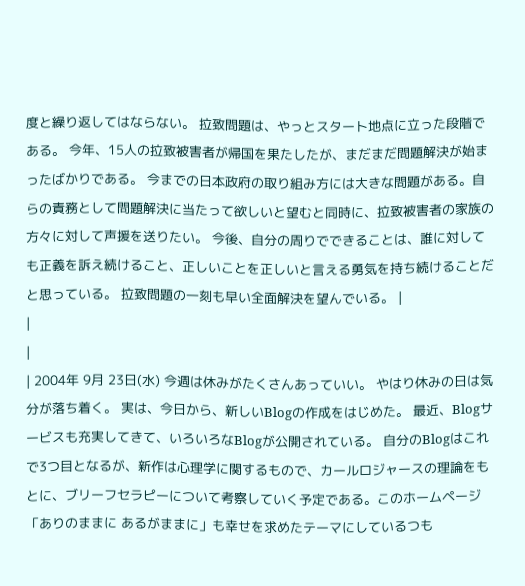度と繰り返してはならない。 拉致問題は、やっとスタート地点に立った段階である。 今年、15人の拉致被害者が帰国を果たしたが、まだまだ問題解決が始まったばかりである。 今までの日本政府の取り組み方には大きな問題がある。自らの責務として問題解決に当たって欲しいと望むと同時に、拉致被害者の家族の方々に対して声援を送りたい。 今後、自分の周りでできることは、誰に対しても正義を訴え続けること、正しいことを正しいと言える勇気を持ち続けることだと思っている。 拉致問題の一刻も早い全面解決を望んでいる。 |
|
|
| 2004年 9月 23日(水) 今週は休みがたくさんあっていい。 やはり休みの日は気分が落ち着く。 実は、今日から、新しいBlogの作成をはじめた。 最近、Blogサービスも充実してきて、いろいろなBlogが公開されている。 自分のBlogはこれで3つ目となるが、新作は心理学に関するもので、カールロジャースの理論をもとに、ブリーフセラピーについて考察していく予定である。このホームページ「ありのままに あるがままに」も幸せを求めたテーマにしているつも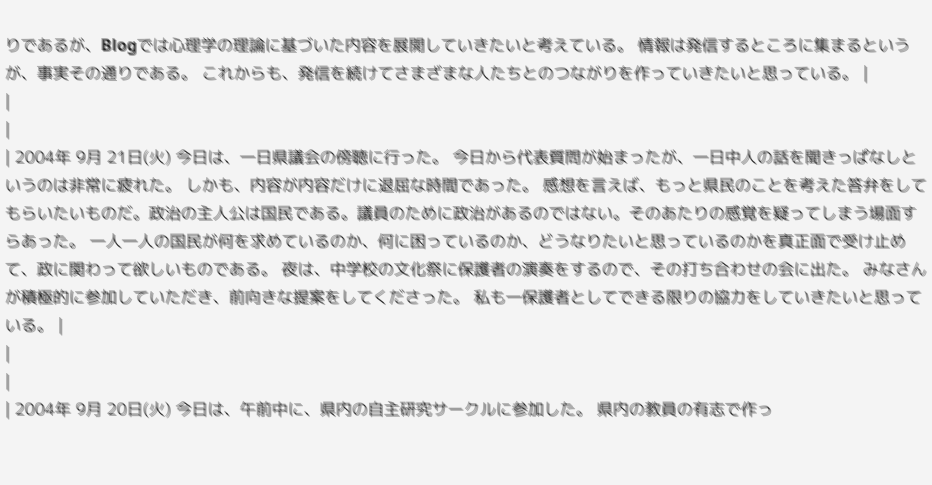りであるが、Blogでは心理学の理論に基づいた内容を展開していきたいと考えている。 情報は発信するところに集まるというが、事実その通りである。 これからも、発信を続けてさまざまな人たちとのつながりを作っていきたいと思っている。 |
|
|
| 2004年 9月 21日(火) 今日は、一日県議会の傍聴に行った。 今日から代表質問が始まったが、一日中人の話を聞きっぱなしというのは非常に疲れた。 しかも、内容が内容だけに退屈な時間であった。 感想を言えば、もっと県民のことを考えた答弁をしてもらいたいものだ。政治の主人公は国民である。議員のために政治があるのではない。そのあたりの感覚を疑ってしまう場面すらあった。 一人一人の国民が何を求めているのか、何に困っているのか、どうなりたいと思っているのかを真正面で受け止めて、政に関わって欲しいものである。 夜は、中学校の文化祭に保護者の演奏をするので、その打ち合わせの会に出た。 みなさんが積極的に参加していただき、前向きな提案をしてくださった。 私も一保護者としてできる限りの協力をしていきたいと思っている。 |
|
|
| 2004年 9月 20日(火) 今日は、午前中に、県内の自主研究サークルに参加した。 県内の教員の有志で作っ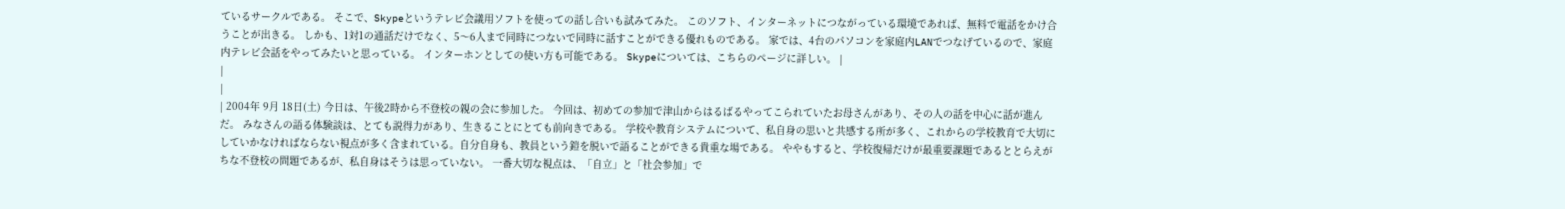ているサークルである。 そこで、Skypeというテレビ会議用ソフトを使っての話し合いも試みてみた。 このソフト、インターネットにつながっている環境であれば、無料で電話をかけ合うことが出きる。 しかも、1対1の通話だけでなく、5〜6人まで同時につないで同時に話すことができる優れものである。 家では、4台のパソコンを家庭内LANでつなげているので、家庭内テレビ会話をやってみたいと思っている。 インターホンとしての使い方も可能である。 Skypeについては、こちらのページに詳しい。 |
|
|
| 2004年 9月 18日(土) 今日は、午後2時から不登校の親の会に参加した。 今回は、初めての参加で津山からはるばるやってこられていたお母さんがあり、その人の話を中心に話が進んだ。 みなさんの語る体験談は、とても説得力があり、生きることにとても前向きである。 学校や教育システムについて、私自身の思いと共感する所が多く、これからの学校教育で大切にしていかなければならない視点が多く含まれている。自分自身も、教員という鎧を脱いで語ることができる貴重な場である。 ややもすると、学校復帰だけが最重要課題であるととらえがちな不登校の問題であるが、私自身はそうは思っていない。 一番大切な視点は、「自立」と「社会参加」で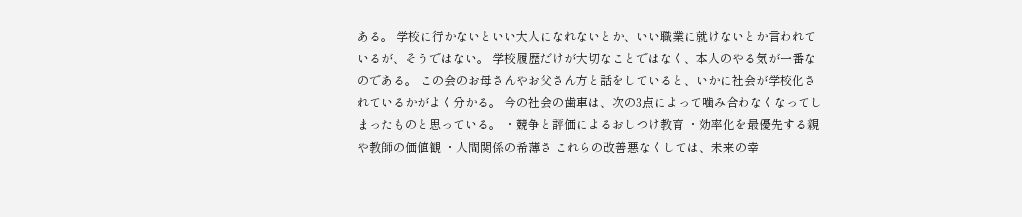ある。 学校に行かないといい大人になれないとか、いい職業に就けないとか言われているが、そうではない。 学校履歴だけが大切なことではなく、本人のやる気が一番なのである。 この会のお母さんやお父さん方と話をしていると、いかに社会が学校化されているかがよく分かる。 今の社会の歯車は、次の3点によって噛み合わなくなってしまったものと思っている。 ・競争と評価によるおしつけ教育 ・効率化を最優先する親や教師の価値観 ・人間関係の希薄さ これらの改善悪なくしては、未来の幸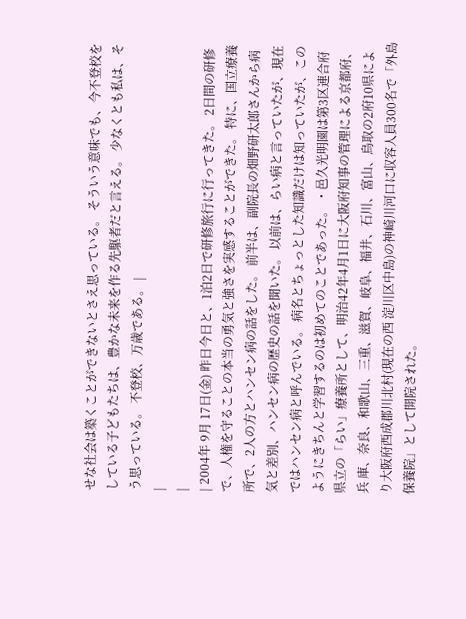せな社会は築くことができないとさえ思っている。 そういう意味でも、今不登校をしている子どもたちは、豊かな未来を作る先駆者だと言える。 少なくとも私は、そう思っている。 不登校、万歳である。 |
|
|
| 2004年 9月 17日(金) 昨日今日と、1泊2日で研修旅行に行ってきた。 2日間の研修で、人権を守ることの本当の勇気と強さを実感することができた。 特に、国立療養所で、2人の方とハンセン病の話をした。 前半は、副院長の畑野研太郎さんから病気と差別、ハンセン病の歴史の話を聞いた。 以前は、らい病と言っていたが、現在ではハンセン病と呼んでいる。 病名とちょっとした知識だけは知っていたが、このようにきちんと学習するのは初めてのことであった。 ・邑久光明園は第3区連合府県立の「らい」療養所として、明治42年4月1日に大阪府知事の管理による京都府、兵 庫、奈良、和歌山、三重、滋賀、岐阜、福井、石川、富山、鳥取の2府10県により大阪府西成郡川北村(現在の西 淀川区中島)の神崎川河口に収容人員300名で「外島保養院」として開院された。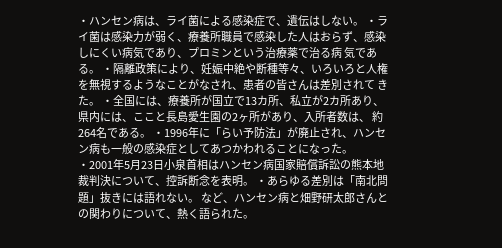・ハンセン病は、ライ菌による感染症で、遺伝はしない。 ・ライ菌は感染力が弱く、療養所職員で感染した人はおらず、感染しにくい病気であり、プロミンという治療薬で治る病 気である。 ・隔離政策により、妊娠中絶や断種等々、いろいろと人権を無視するようなことがなされ、患者の皆さんは差別されて きた。 ・全国には、療養所が国立で13カ所、私立が2カ所あり、県内には、ここと長島愛生園の2ヶ所があり、入所者数は、 約264名である。 ・1996年に「らい予防法」が廃止され、ハンセン病も一般の感染症としてあつかわれることになった。 ・2001年5月23日小泉首相はハンセン病国家賠償訴訟の熊本地裁判決について、控訴断念を表明。 ・あらゆる差別は「南北問題」抜きには語れない。 など、ハンセン病と畑野研太郎さんとの関わりについて、熱く語られた。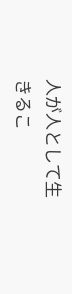人が人として生きるこ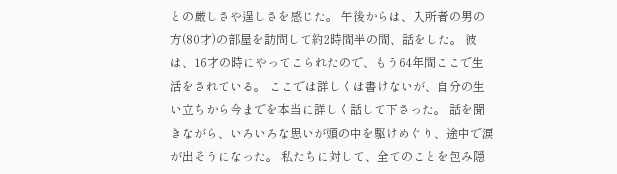との厳しさや逞しさを感じた。 午後からは、入所者の男の方(80才)の部屋を訪問して約2時間半の間、話をした。 彼は、16才の時にやってこられたので、もう64年間ここで生活をされている。 ここでは詳しくは書けないが、自分の生い立ちから今までを本当に詳しく話して下さった。 話を聞きながら、いろいろな思いが頭の中を駆けめぐり、途中で涙が出そうになった。 私たちに対して、全てのことを包み隠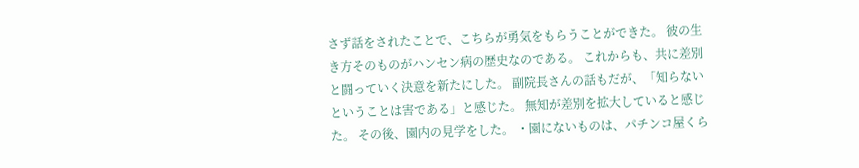さず話をされたことで、こちらが勇気をもらうことができた。 彼の生き方そのものがハンセン病の歴史なのである。 これからも、共に差別と闘っていく決意を新たにした。 副院長さんの話もだが、「知らないということは害である」と感じた。 無知が差別を拡大していると感じた。 その後、園内の見学をした。 ・園にないものは、パチンコ屋くら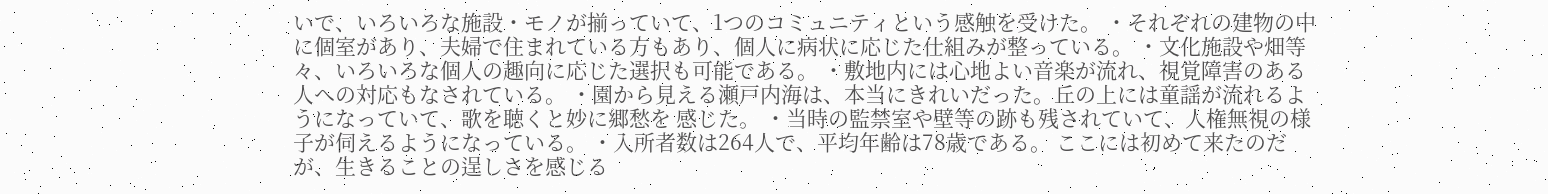いで、いろいろな施設・モノが揃っていて、1つのコミュニティという感触を受けた。 ・それぞれの建物の中に個室があり、夫婦で住まれている方もあり、個人に病状に応じた仕組みが整っている。 ・文化施設や畑等々、いろいろな個人の趣向に応じた選択も可能である。 ・敷地内には心地よい音楽が流れ、視覚障害のある人への対応もなされている。 ・園から見える瀬戸内海は、本当にきれいだった。丘の上には童謡が流れるようになっていて、歌を聴くと妙に郷愁を 感じた。 ・当時の監禁室や壁等の跡も残されていて、人権無視の様子が伺えるようになっている。 ・入所者数は264人で、平均年齢は78歳である。 ここには初めて来たのだが、生きることの逞しさを感じる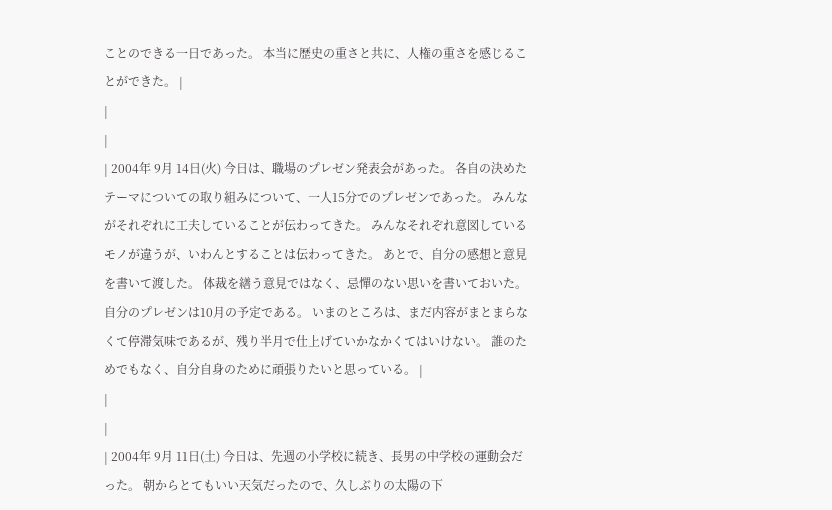ことのできる一日であった。 本当に歴史の重さと共に、人権の重さを感じることができた。 |
|
|
| 2004年 9月 14日(火) 今日は、職場のプレゼン発表会があった。 各自の決めたテーマについての取り組みについて、一人15分でのプレゼンであった。 みんながそれぞれに工夫していることが伝わってきた。 みんなそれぞれ意図しているモノが違うが、いわんとすることは伝わってきた。 あとで、自分の感想と意見を書いて渡した。 体裁を繕う意見ではなく、忌憚のない思いを書いておいた。 自分のプレゼンは10月の予定である。 いまのところは、まだ内容がまとまらなくて停滞気味であるが、残り半月で仕上げていかなかくてはいけない。 誰のためでもなく、自分自身のために頑張りたいと思っている。 |
|
|
| 2004年 9月 11日(土) 今日は、先週の小学校に続き、長男の中学校の運動会だった。 朝からとてもいい天気だったので、久しぶりの太陽の下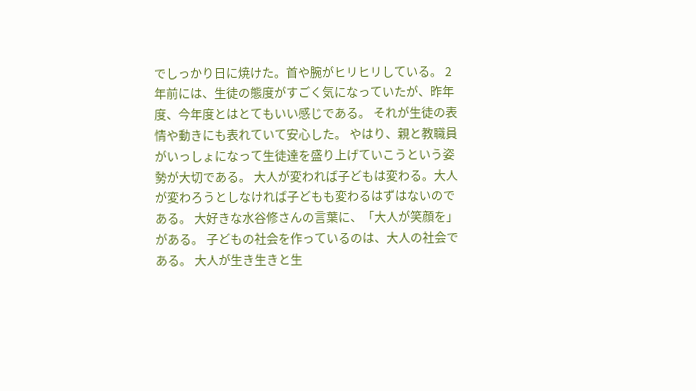でしっかり日に焼けた。首や腕がヒリヒリしている。 2年前には、生徒の態度がすごく気になっていたが、昨年度、今年度とはとてもいい感じである。 それが生徒の表情や動きにも表れていて安心した。 やはり、親と教職員がいっしょになって生徒達を盛り上げていこうという姿勢が大切である。 大人が変われば子どもは変わる。大人が変わろうとしなければ子どもも変わるはずはないのである。 大好きな水谷修さんの言葉に、「大人が笑顔を」がある。 子どもの社会を作っているのは、大人の社会である。 大人が生き生きと生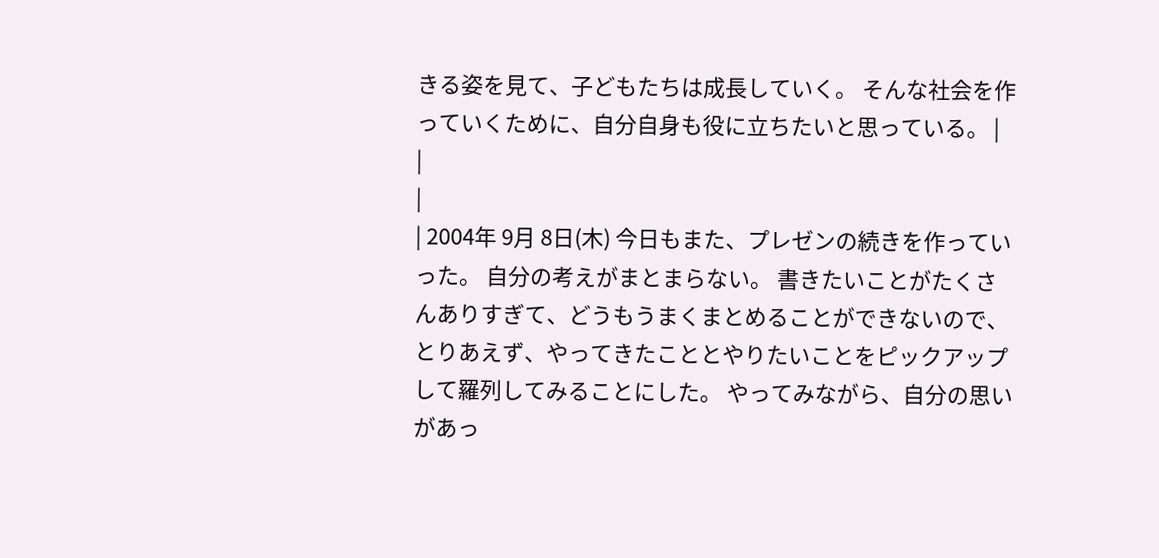きる姿を見て、子どもたちは成長していく。 そんな社会を作っていくために、自分自身も役に立ちたいと思っている。 |
|
|
| 2004年 9月 8日(木) 今日もまた、プレゼンの続きを作っていった。 自分の考えがまとまらない。 書きたいことがたくさんありすぎて、どうもうまくまとめることができないので、とりあえず、やってきたこととやりたいことをピックアップして羅列してみることにした。 やってみながら、自分の思いがあっ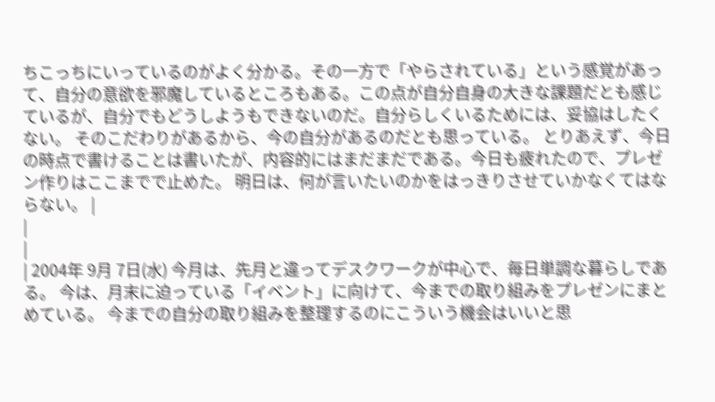ちこっちにいっているのがよく分かる。その一方で「やらされている」という感覚があって、自分の意欲を邪魔しているところもある。この点が自分自身の大きな課題だとも感じているが、自分でもどうしようもできないのだ。自分らしくいるためには、妥協はしたくない。 そのこだわりがあるから、今の自分があるのだとも思っている。 とりあえず、今日の時点で書けることは書いたが、内容的にはまだまだである。今日も疲れたので、プレゼン作りはここまでで止めた。 明日は、何が言いたいのかをはっきりさせていかなくてはならない。 |
|
|
| 2004年 9月 7日(水) 今月は、先月と違ってデスクワークが中心で、毎日単調な暮らしである。 今は、月末に迫っている「イベント」に向けて、今までの取り組みをプレゼンにまとめている。 今までの自分の取り組みを整理するのにこういう機会はいいと思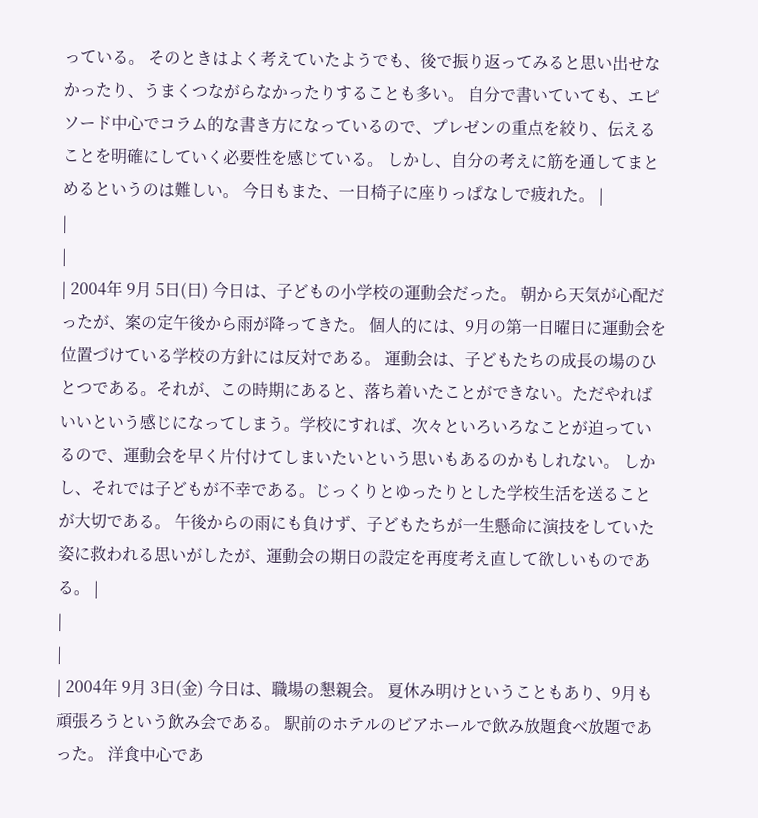っている。 そのときはよく考えていたようでも、後で振り返ってみると思い出せなかったり、うまくつながらなかったりすることも多い。 自分で書いていても、エピソード中心でコラム的な書き方になっているので、プレゼンの重点を絞り、伝えることを明確にしていく必要性を感じている。 しかし、自分の考えに筋を通してまとめるというのは難しい。 今日もまた、一日椅子に座りっぱなしで疲れた。 |
|
|
| 2004年 9月 5日(日) 今日は、子どもの小学校の運動会だった。 朝から天気が心配だったが、案の定午後から雨が降ってきた。 個人的には、9月の第一日曜日に運動会を位置づけている学校の方針には反対である。 運動会は、子どもたちの成長の場のひとつである。それが、この時期にあると、落ち着いたことができない。ただやればいいという感じになってしまう。学校にすれば、次々といろいろなことが迫っているので、運動会を早く片付けてしまいたいという思いもあるのかもしれない。 しかし、それでは子どもが不幸である。じっくりとゆったりとした学校生活を送ることが大切である。 午後からの雨にも負けず、子どもたちが一生懸命に演技をしていた姿に救われる思いがしたが、運動会の期日の設定を再度考え直して欲しいものである。 |
|
|
| 2004年 9月 3日(金) 今日は、職場の懇親会。 夏休み明けということもあり、9月も頑張ろうという飲み会である。 駅前のホテルのビアホールで飲み放題食べ放題であった。 洋食中心であ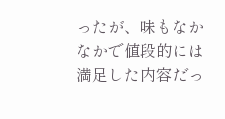ったが、味もなかなかで値段的には満足した内容だっ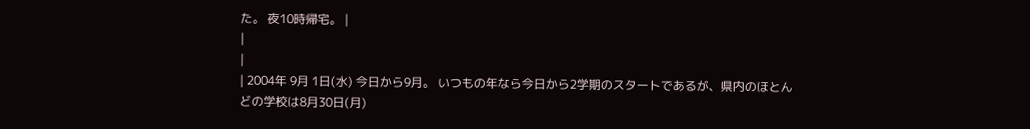た。 夜10時帰宅。 |
|
|
| 2004年 9月 1日(水) 今日から9月。 いつもの年なら今日から2学期のスタートであるが、県内のほとんどの学校は8月30日(月)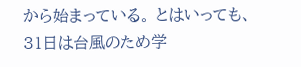から始まっている。 とはいっても、31日は台風のため学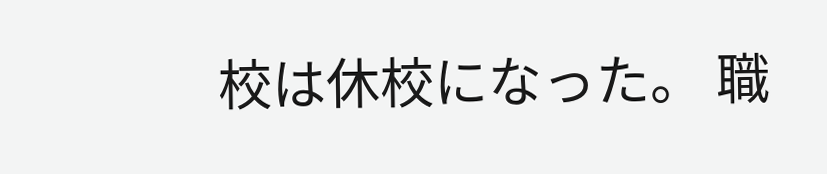校は休校になった。 職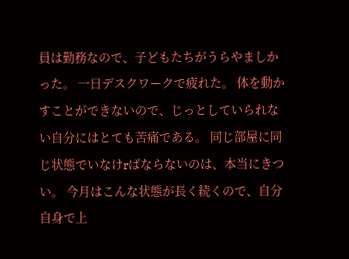員は勤務なので、子どもたちがうらやましかった。 一日デスクワークで疲れた。 体を動かすことができないので、じっとしていられない自分にはとても苦痛である。 同じ部屋に同じ状態でいなけrばならないのは、本当にきつい。 今月はこんな状態が長く続くので、自分自身で上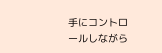手にコントロールしながら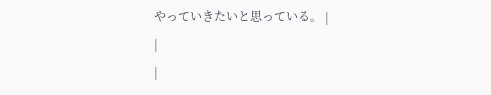やっていきたいと思っている。 |
|
|